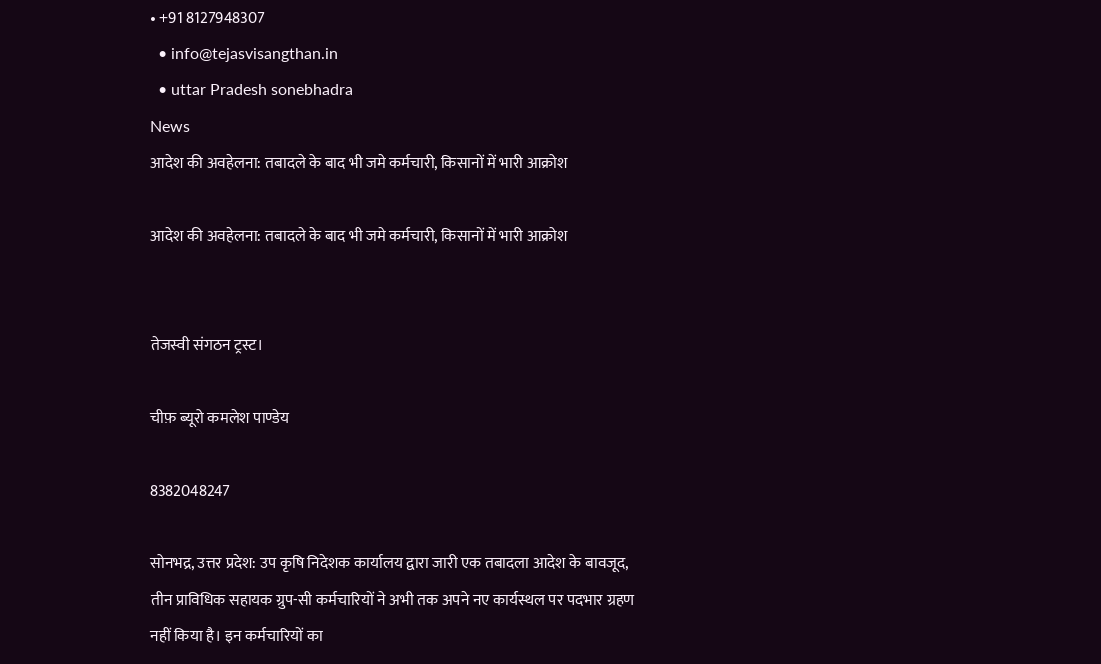• +91 8127948307
  • info@tejasvisangthan.in
  • uttar Pradesh sonebhadra
News
आदेश की अवहेलना: तबादले के बाद भी जमे कर्मचारी, किसानों में भारी आक्रोश

आदेश की अवहेलना: तबादले के बाद भी जमे कर्मचारी, किसानों में भारी आक्रोश


तेजस्वी संगठन ट्रस्ट।

चीफ़ ब्यूरो कमलेश पाण्डेय

8382048247

सोनभद्र, उत्तर प्रदेश: उप कृषि निदेशक कार्यालय द्वारा जारी एक तबादला आदेश के बावजूद, तीन प्राविधिक सहायक ग्रुप-सी कर्मचारियों ने अभी तक अपने नए कार्यस्थल पर पदभार ग्रहण नहीं किया है। इन कर्मचारियों का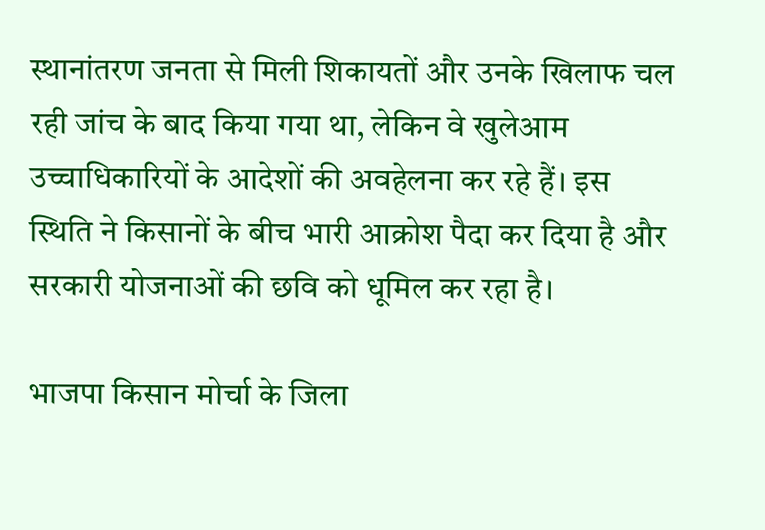स्थानांतरण जनता से मिली शिकायतों और उनके खिलाफ चल रही जांच के बाद किया गया था, लेकिन वे खुलेआम उच्चाधिकारियों के आदेशों की अवहेलना कर रहे हैं। इस स्थिति ने किसानों के बीच भारी आक्रोश पैदा कर दिया है और सरकारी योजनाओं की छवि को धूमिल कर रहा है।

भाजपा किसान मोर्चा के जिला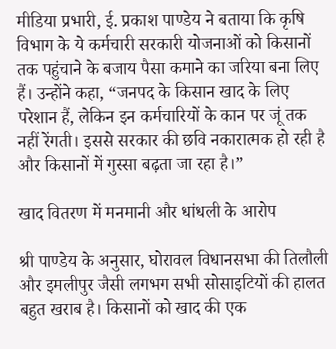मीडिया प्रभारी, ई. प्रकाश पाण्डेय ने बताया कि कृषि विभाग के ये कर्मचारी सरकारी योजनाओं को किसानों तक पहुंचाने के बजाय पैसा कमाने का जरिया बना लिए हैं। उन्होंने कहा, “जनपद के किसान खाद के लिए परेशान हैं, लेकिन इन कर्मचारियों के कान पर जूं तक नहीं रेंगती। इससे सरकार की छवि नकारात्मक हो रही है और किसानों में गुस्सा बढ़ता जा रहा है।”

खाद वितरण में मनमानी और धांधली के आरोप

श्री पाण्डेय के अनुसार, घोरावल विधानसभा की तिलौली और इमलीपुर जैसी लगभग सभी सोसाइटियों की हालत बहुत खराब है। किसानों को खाद की एक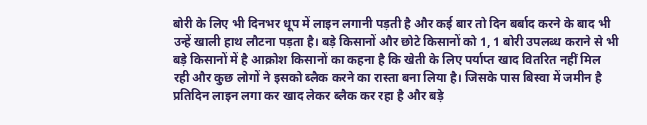बोरी के लिए भी दिनभर धूप में लाइन लगानी पड़ती है और कई बार तो दिन बर्बाद करने के बाद भी उन्हें खाली हाथ लौटना पड़ता है। बड़े किसानों और छोटे किसानों को 1, 1 बोरी उपलब्ध कराने से भी बड़े किसानों में है आक्रोश किसानों का कहना है कि खेती के लिए पर्याप्त खाद वितरित नहीं मिल रही और कुछ लोगों ने इसको ब्लैक करने का रास्ता बना लिया है। जिसके पास बिस्वा में जमीन है प्रतिदिन लाइन लगा कर खाद लेकर ब्लैक कर रहा है और बड़े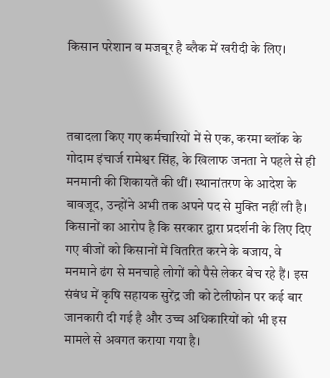किसान परेशान व मजबूर है ब्लैक में खरीदी के लिए।



तबादला किए गए कर्मचारियों में से एक, करमा ब्लॉक के गोदाम इंचार्ज रामेश्वर सिंह, के खिलाफ जनता ने पहले से ही मनमानी की शिकायतें की थीं। स्थानांतरण के आदेश के बावजूद, उन्होंने अभी तक अपने पद से मुक्ति नहीं ली है। किसानों का आरोप है कि सरकार द्वारा प्रदर्शनी के लिए दिए गए बीजों को किसानों में वितरित करने के बजाय, वे मनमाने ढंग से मनचाहे लोगों को पैसे लेकर बेच रहे हैं। इस संबंध में कृषि सहायक सुरेंद्र जी को टेलीफोन पर कई बार जानकारी दी गई है और उच्च अधिकारियों को भी इस मामले से अवगत कराया गया है।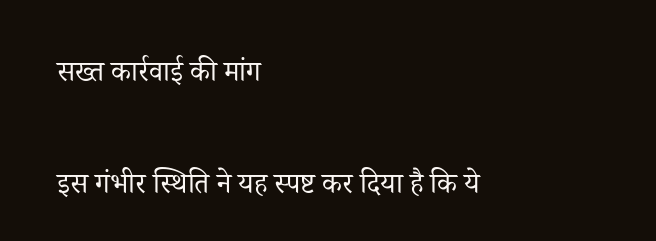सख्त कार्रवाई की मांग

इस गंभीर स्थिति ने यह स्पष्ट कर दिया है कि ये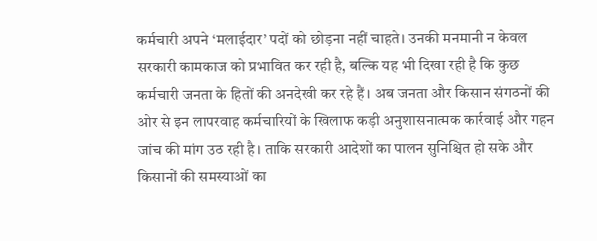कर्मचारी अपने ‘मलाईदार’ पदों को छोड़ना नहीं चाहते। उनकी मनमानी न केवल सरकारी कामकाज को प्रभावित कर रही है, बल्कि यह भी दिखा रही है कि कुछ कर्मचारी जनता के हितों की अनदेखी कर रहे हैं। अब जनता और किसान संगठनों की ओर से इन लापरवाह कर्मचारियों के खिलाफ कड़ी अनुशासनात्मक कार्रवाई और गहन जांच की मांग उठ रही है। ताकि सरकारी आदेशों का पालन सुनिश्चित हो सके और किसानों की समस्याओं का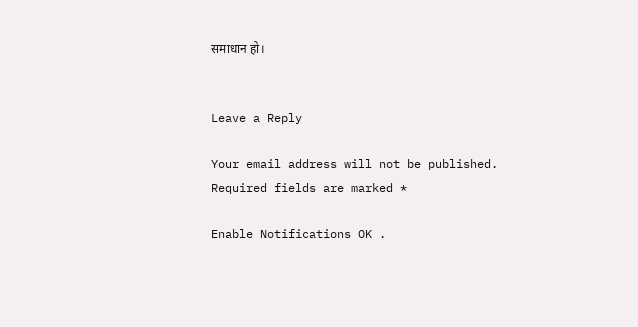समाधान हो।


Leave a Reply

Your email address will not be published. Required fields are marked *

Enable Notifications OK .